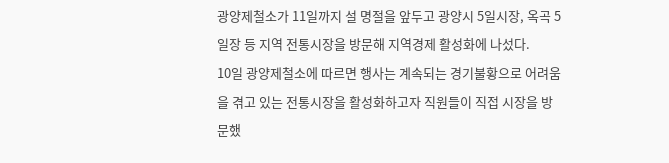광양제철소가 11일까지 설 명절을 앞두고 광양시 5일시장, 옥곡 5일장 등 지역 전통시장을 방문해 지역경제 활성화에 나섰다.
10일 광양제철소에 따르면 행사는 계속되는 경기불황으로 어려움을 겪고 있는 전통시장을 활성화하고자 직원들이 직접 시장을 방문했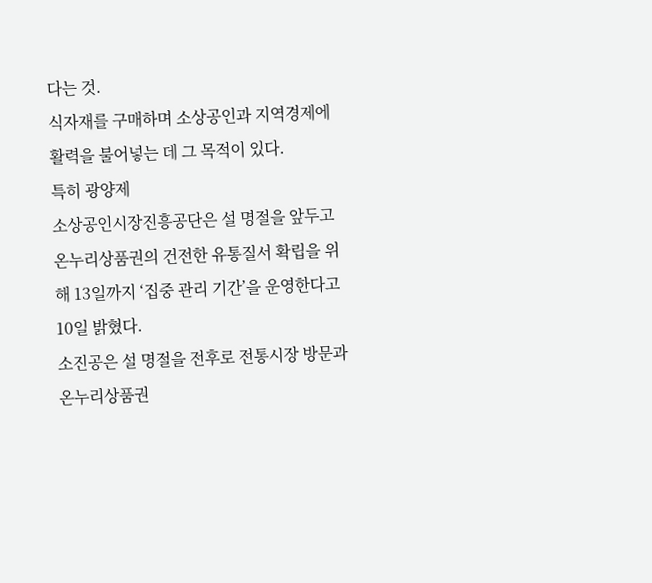다는 것.
식자재를 구매하며 소상공인과 지역경제에 활력을 불어넣는 데 그 목적이 있다.
특히 광양제
소상공인시장진흥공단은 설 명절을 앞두고 온누리상품권의 건전한 유통질서 확립을 위해 13일까지 ‘집중 관리 기간’을 운영한다고 10일 밝혔다.
소진공은 설 명절을 전후로 전통시장 방문과 온누리상품권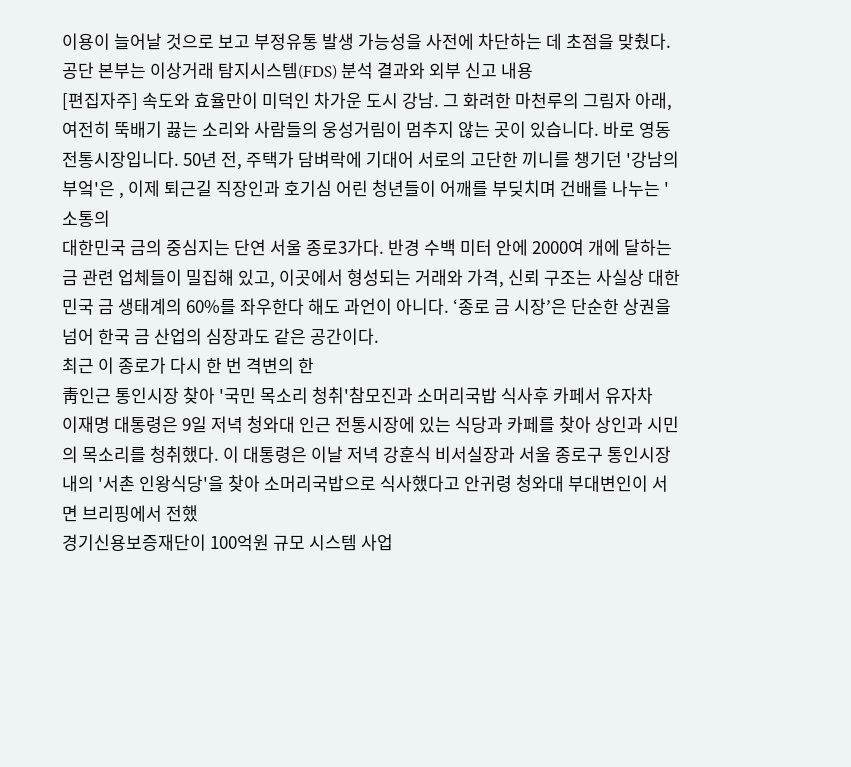이용이 늘어날 것으로 보고 부정유통 발생 가능성을 사전에 차단하는 데 초점을 맞췄다.
공단 본부는 이상거래 탐지시스템(FDS) 분석 결과와 외부 신고 내용
[편집자주] 속도와 효율만이 미덕인 차가운 도시 강남. 그 화려한 마천루의 그림자 아래, 여전히 뚝배기 끓는 소리와 사람들의 웅성거림이 멈추지 않는 곳이 있습니다. 바로 영동전통시장입니다. 50년 전, 주택가 담벼락에 기대어 서로의 고단한 끼니를 챙기던 '강남의 부엌'은 , 이제 퇴근길 직장인과 호기심 어린 청년들이 어깨를 부딪치며 건배를 나누는 '소통의
대한민국 금의 중심지는 단연 서울 종로3가다. 반경 수백 미터 안에 2000여 개에 달하는 금 관련 업체들이 밀집해 있고, 이곳에서 형성되는 거래와 가격, 신뢰 구조는 사실상 대한민국 금 생태계의 60%를 좌우한다 해도 과언이 아니다. ‘종로 금 시장’은 단순한 상권을 넘어 한국 금 산업의 심장과도 같은 공간이다.
최근 이 종로가 다시 한 번 격변의 한
靑인근 통인시장 찾아 '국민 목소리 청취'참모진과 소머리국밥 식사후 카페서 유자차
이재명 대통령은 9일 저녁 청와대 인근 전통시장에 있는 식당과 카페를 찾아 상인과 시민의 목소리를 청취했다. 이 대통령은 이날 저녁 강훈식 비서실장과 서울 종로구 통인시장 내의 '서촌 인왕식당'을 찾아 소머리국밥으로 식사했다고 안귀령 청와대 부대변인이 서면 브리핑에서 전했
경기신용보증재단이 100억원 규모 시스템 사업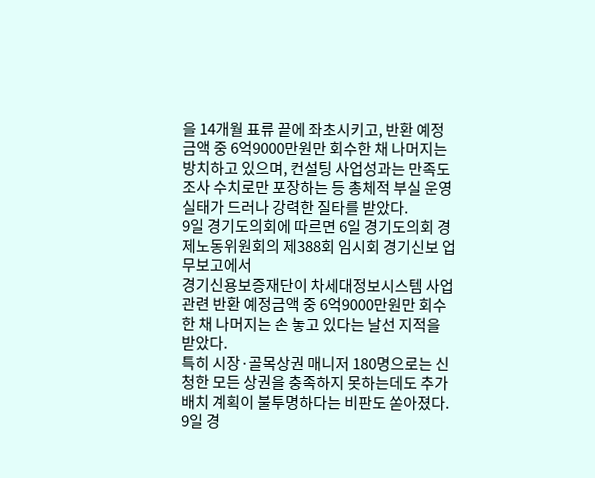을 14개월 표류 끝에 좌초시키고, 반환 예정금액 중 6억9000만원만 회수한 채 나머지는 방치하고 있으며, 컨설팅 사업성과는 만족도 조사 수치로만 포장하는 등 총체적 부실 운영 실태가 드러나 강력한 질타를 받았다.
9일 경기도의회에 따르면 6일 경기도의회 경제노동위원회의 제388회 임시회 경기신보 업무보고에서
경기신용보증재단이 차세대정보시스템 사업 관련 반환 예정금액 중 6억9000만원만 회수한 채 나머지는 손 놓고 있다는 날선 지적을 받았다.
특히 시장·골목상권 매니저 180명으로는 신청한 모든 상권을 충족하지 못하는데도 추가 배치 계획이 불투명하다는 비판도 쏟아졌다.
9일 경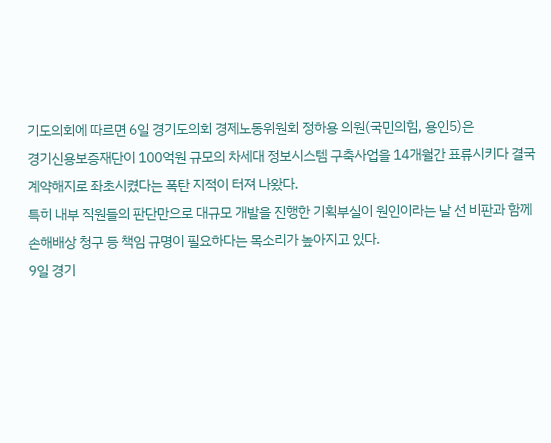기도의회에 따르면 6일 경기도의회 경제노동위원회 정하용 의원(국민의힘, 용인5)은
경기신용보증재단이 100억원 규모의 차세대 정보시스템 구축사업을 14개월간 표류시키다 결국 계약해지로 좌초시켰다는 폭탄 지적이 터져 나왔다.
특히 내부 직원들의 판단만으로 대규모 개발을 진행한 기획부실이 원인이라는 날 선 비판과 함께 손해배상 청구 등 책임 규명이 필요하다는 목소리가 높아지고 있다.
9일 경기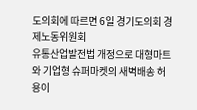도의회에 따르면 6일 경기도의회 경제노동위원회
유통산업발전법 개정으로 대형마트와 기업형 슈퍼마켓의 새벽배송 허용이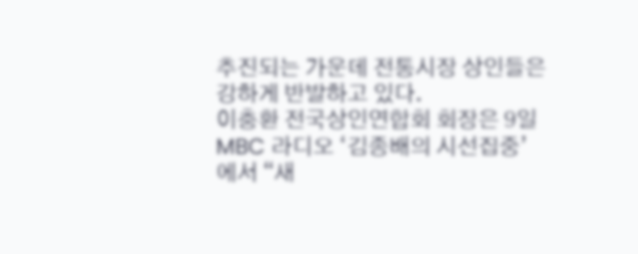추진되는 가운데 전통시장 상인들은 강하게 반발하고 있다.
이충환 전국상인연합회 회장은 9일 MBC 라디오 ‘김종배의 시선집중’에서 “새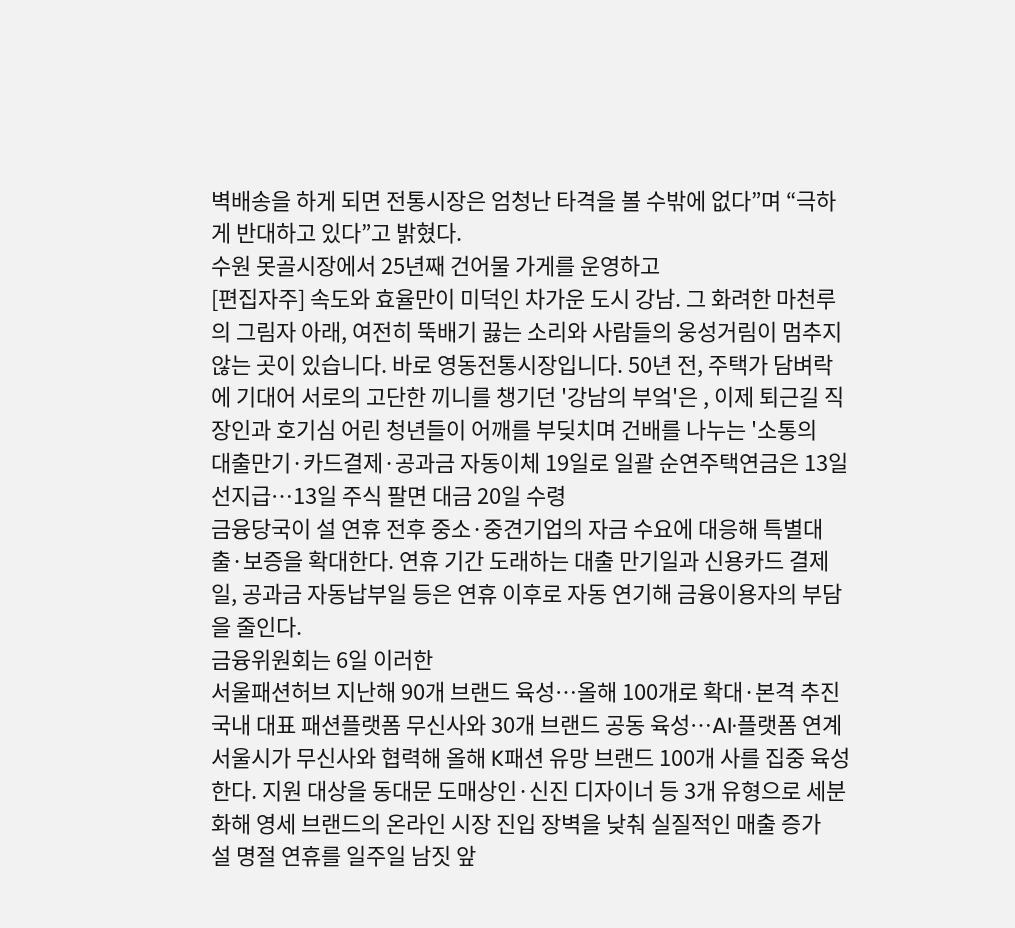벽배송을 하게 되면 전통시장은 엄청난 타격을 볼 수밖에 없다”며 “극하게 반대하고 있다”고 밝혔다.
수원 못골시장에서 25년째 건어물 가게를 운영하고
[편집자주] 속도와 효율만이 미덕인 차가운 도시 강남. 그 화려한 마천루의 그림자 아래, 여전히 뚝배기 끓는 소리와 사람들의 웅성거림이 멈추지 않는 곳이 있습니다. 바로 영동전통시장입니다. 50년 전, 주택가 담벼락에 기대어 서로의 고단한 끼니를 챙기던 '강남의 부엌'은 , 이제 퇴근길 직장인과 호기심 어린 청년들이 어깨를 부딪치며 건배를 나누는 '소통의
대출만기·카드결제·공과금 자동이체 19일로 일괄 순연주택연금은 13일 선지급…13일 주식 팔면 대금 20일 수령
금융당국이 설 연휴 전후 중소·중견기업의 자금 수요에 대응해 특별대출·보증을 확대한다. 연휴 기간 도래하는 대출 만기일과 신용카드 결제일, 공과금 자동납부일 등은 연휴 이후로 자동 연기해 금융이용자의 부담을 줄인다.
금융위원회는 6일 이러한
서울패션허브 지난해 90개 브랜드 육성⋯올해 100개로 확대·본격 추진국내 대표 패션플랫폼 무신사와 30개 브랜드 공동 육성⋯AI·플랫폼 연계
서울시가 무신사와 협력해 올해 K패션 유망 브랜드 100개 사를 집중 육성한다. 지원 대상을 동대문 도매상인·신진 디자이너 등 3개 유형으로 세분화해 영세 브랜드의 온라인 시장 진입 장벽을 낮춰 실질적인 매출 증가
설 명절 연휴를 일주일 남짓 앞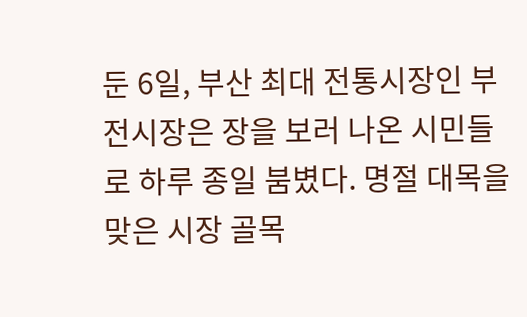둔 6일, 부산 최대 전통시장인 부전시장은 장을 보러 나온 시민들로 하루 종일 붐볐다. 명절 대목을 맞은 시장 골목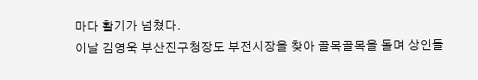마다 활기가 넘쳤다.
이날 김영욱 부산진구청장도 부전시장을 찾아 골목골목을 돌며 상인들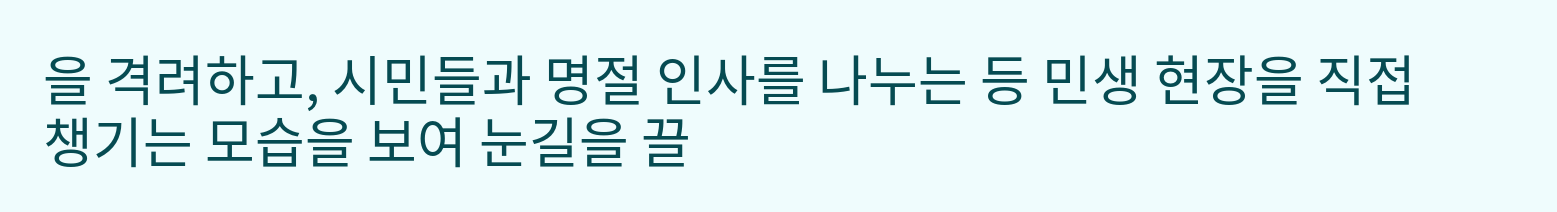을 격려하고, 시민들과 명절 인사를 나누는 등 민생 현장을 직접 챙기는 모습을 보여 눈길을 끌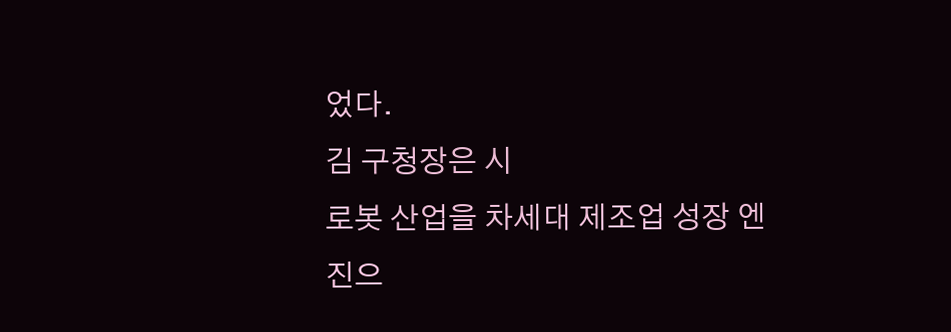었다.
김 구청장은 시
로봇 산업을 차세대 제조업 성장 엔진으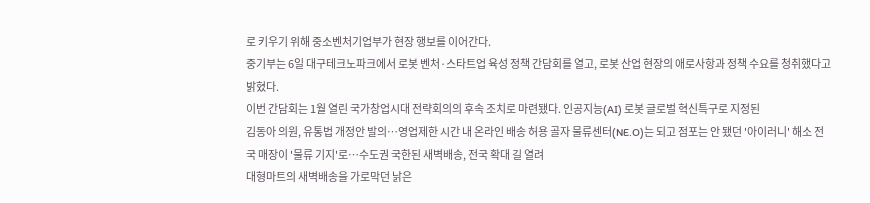로 키우기 위해 중소벤처기업부가 현장 행보를 이어간다.
중기부는 6일 대구테크노파크에서 로봇 벤처·스타트업 육성 정책 간담회를 열고, 로봇 산업 현장의 애로사항과 정책 수요를 청취했다고 밝혔다.
이번 간담회는 1월 열린 국가창업시대 전략회의의 후속 조치로 마련됐다. 인공지능(AI) 로봇 글로벌 혁신특구로 지정된
김동아 의원, 유통법 개정안 발의…영업제한 시간 내 온라인 배송 허용 골자 물류센터(NE.O)는 되고 점포는 안 됐던 '아이러니' 해소 전국 매장이 '물류 기지'로…수도권 국한된 새벽배송, 전국 확대 길 열려
대형마트의 새벽배송을 가로막던 낡은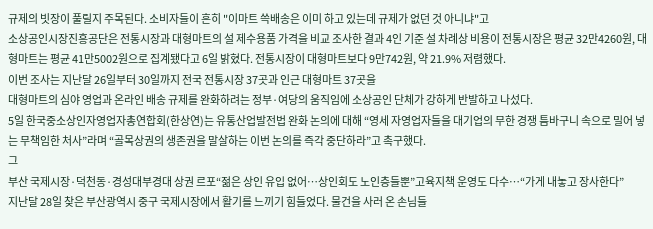규제의 빗장이 풀릴지 주목된다. 소비자들이 흔히 "이마트 쓱배송은 이미 하고 있는데 규제가 없던 것 아니냐"고
소상공인시장진흥공단은 전통시장과 대형마트의 설 제수용품 가격을 비교 조사한 결과 4인 기준 설 차례상 비용이 전통시장은 평균 32만4260원, 대형마트는 평균 41만5002원으로 집계됐다고 6일 밝혔다. 전통시장이 대형마트보다 9만742원, 약 21.9% 저렴했다.
이번 조사는 지난달 26일부터 30일까지 전국 전통시장 37곳과 인근 대형마트 37곳을
대형마트의 심야 영업과 온라인 배송 규제를 완화하려는 정부·여당의 움직임에 소상공인 단체가 강하게 반발하고 나섰다.
5일 한국중소상인자영업자총연합회(한상연)는 유통산업발전법 완화 논의에 대해 “영세 자영업자들을 대기업의 무한 경쟁 틈바구니 속으로 밀어 넣는 무책임한 처사”라며 “골목상권의 생존권을 말살하는 이번 논의를 즉각 중단하라”고 촉구했다.
그
부산 국제시장·덕천동·경성대부경대 상권 르포“젊은 상인 유입 없어…상인회도 노인층들뿐”고육지책 운영도 다수…“가게 내놓고 장사한다”
지난달 28일 찾은 부산광역시 중구 국제시장에서 활기를 느끼기 힘들었다. 물건을 사러 온 손님들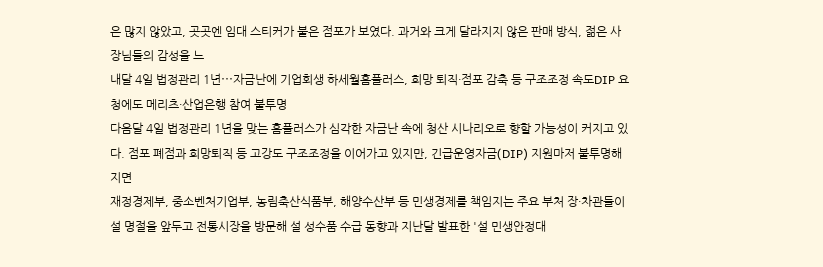은 많지 않았고, 곳곳엔 임대 스티커가 붙은 점포가 보였다. 과거와 크게 달라지지 않은 판매 방식, 젊은 사장님들의 감성을 느
내달 4일 법정관리 1년⋯자금난에 기업회생 하세월홈플러스, 희망 퇴직·점포 감축 등 구조조정 속도DIP 요청에도 메리츠·산업은행 참여 불투명
다음달 4일 법정관리 1년을 맞는 홈플러스가 심각한 자금난 속에 청산 시나리오로 향할 가능성이 커지고 있다. 점포 폐점과 희망퇴직 등 고강도 구조조정을 이어가고 있지만, 긴급운영자금(DIP) 지원마저 불투명해지면
재정경제부, 중소벤처기업부, 농림축산식품부, 해양수산부 등 민생경제를 책임지는 주요 부처 장·차관들이 설 명절을 앞두고 전통시장을 방문해 설 성수품 수급 동향과 지난달 발표한 '설 민생안정대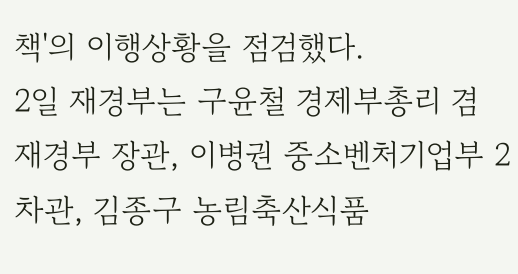책'의 이행상황을 점검했다.
2일 재경부는 구윤철 경제부총리 겸 재경부 장관, 이병권 중소벤처기업부 2차관, 김종구 농림축산식품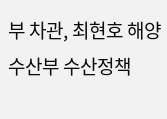부 차관, 최현호 해양수산부 수산정책